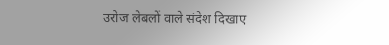उरोज लेबलों वाले संदेश दिखाए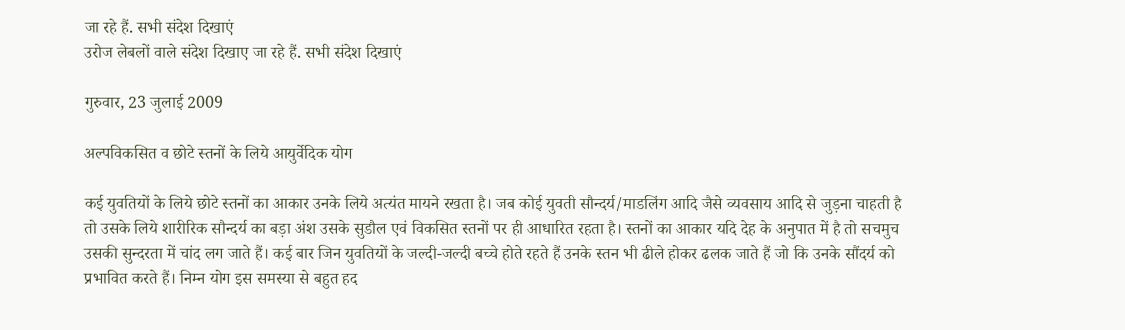जा रहे हैं. सभी संदेश दिखाएं
उरोज लेबलों वाले संदेश दिखाए जा रहे हैं. सभी संदेश दिखाएं

गुरुवार, 23 जुलाई 2009

अल्पविकसित व छोटे स्तनों के लिये आयुर्वेदिक योग

कई युवतियों के लिये छोटे स्तनों का आकार उनके लिये अत्यंत मायने रखता है। जब कोई युवती सौन्दर्य/माडलिंग आदि जैसे व्यवसाय आदि से जुड़ना चाहती है तो उसके लिये शारीरिक सौन्दर्य का बड़ा अंश उसके सुडौल एवं विकसित स्तनों पर ही आधारित रहता है। स्तनों का आकार यदि देह के अनुपात में है तो सचमुच उसकी सुन्दरता में चांद लग जाते हैं। कई बार जिन युवतियों के जल्दी-जल्दी बच्चे होते रहते हैं उनके स्तन भी ढीले होकर ढलक जाते हैं जो कि उनके सौंदर्य को प्रभावित करते हैं। निम्न योग इस समस्या से बहुत हद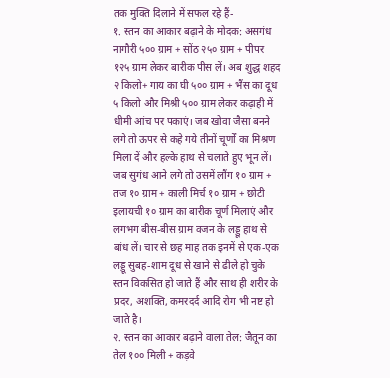तक मुक्ति दिलाने में सफल रहे हैं-
१. स्तन का आकार बढ़ाने के मोदक: असगंध नागौरी ५०० ग्राम + सोंठ २५० ग्राम + पीपर १२५ ग्राम लेकर बारीक पीस लें। अब शुद्ध शहद २ किलो+ गाय का घी ५०० ग्राम + भैंस का दूध ५ किलो और मिश्री ५०० ग्राम लेकर कढ़ाही में धीमी आंच पर पकाएं। जब खोवा जैसा बनने लगे तो ऊपर से कहे गये तीनों चूर्णों का मिश्रण मिला दें और हल्के हाथ से चलाते हुए भून लें। जब सुगंध आने लगे तो उसमें लौंग १० ग्राम + तज १० ग्राम + काली मिर्च १० ग्राम + छोटी इलायची १० ग्राम का बारीक चूर्ण मिलाएं और लगभग बीस-बीस ग्राम वजन के लड्डू हाथ से बांध लें। चार से छह माह तक इनमें से एक-एक लड्डू सुबह-शाम दूध से खाने से ढीले हो चुके स्तन विकसित हो जाते हैं और साथ ही शरीर के प्रदर, अशक्ति, कमरदर्द आदि रोग भी नष्ट हो जाते है।
२. स्तन का आकार बढ़ाने वाला तेल: जैतून का तेल १०० मिली + कड़वे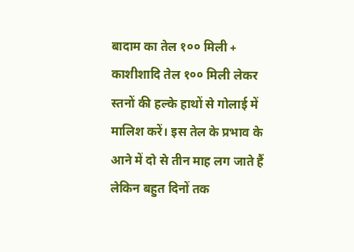बादाम का तेल १०० मिली + काशीशादि तेल १०० मिली लेकर स्तनों की हल्के हाथों से गोलाई में मालिश करें। इस तेल के प्रभाव के आने में दो से तीन माह लग जाते हैं लेकिन बहुत दिनों तक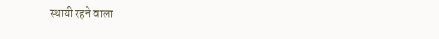स्थायी रहने वाला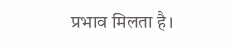प्रभाव मिलता है।